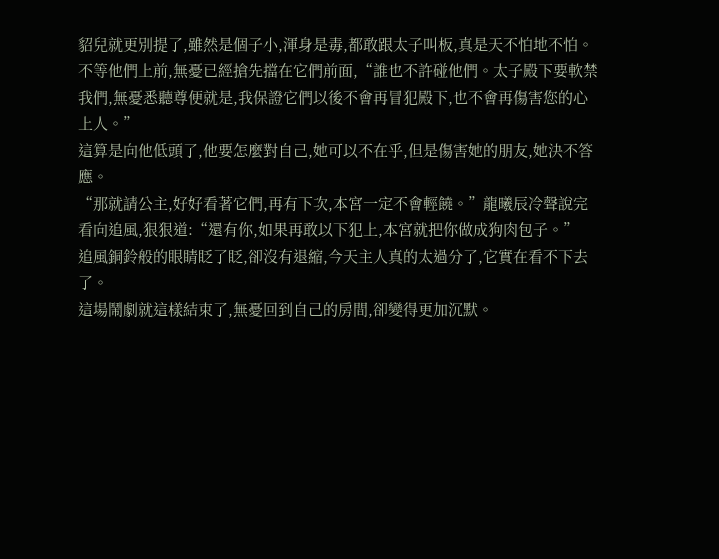貂兒就更別提了,雖然是個子小,渾身是毒,都敢跟太子叫板,真是天不怕地不怕。
不等他們上前,無憂已經搶先擋在它們前面,“誰也不許碰他們。太子殿下要軟禁我們,無憂悉聽尊便就是,我保證它們以後不會再冒犯殿下,也不會再傷害您的心上人。”
這算是向他低頭了,他要怎麼對自己,她可以不在乎,但是傷害她的朋友,她決不答應。
“那就請公主,好好看著它們,再有下次,本宮一定不會輕饒。”龍曦辰冷聲說完看向追風,狠狠道:“還有你,如果再敢以下犯上,本宮就把你做成狗肉包子。”
追風銅鈴般的眼睛眨了眨,卻沒有退縮,今天主人真的太過分了,它實在看不下去了。
這場鬧劇就這樣結束了,無憂回到自己的房間,卻變得更加沉默。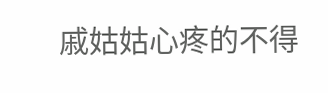戚姑姑心疼的不得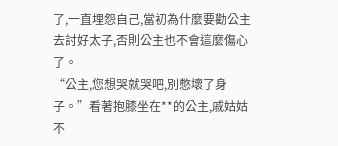了,一直埋怨自己,當初為什麼要勸公主去討好太子,否則公主也不會這麼傷心了。
“公主,您想哭就哭吧,別憋壞了身子。”看著抱膝坐在**的公主,戚姑姑不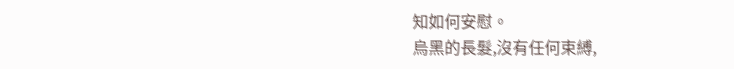知如何安慰。
烏黑的長髮,沒有任何束縛,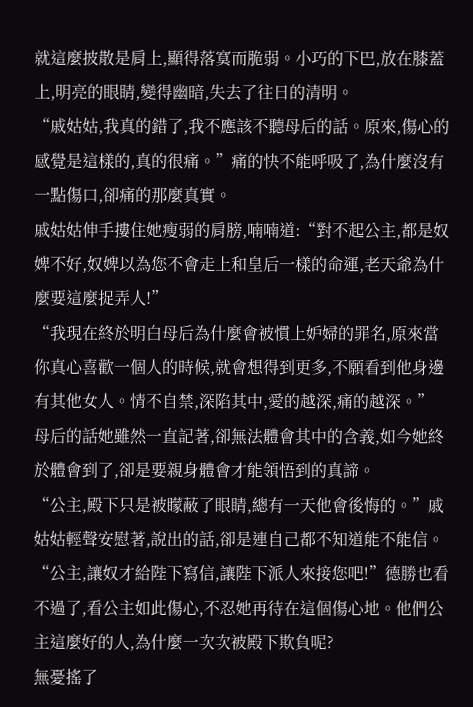就這麼披散是肩上,顯得落寞而脆弱。小巧的下巴,放在膝蓋上,明亮的眼睛,變得幽暗,失去了往日的清明。
“戚姑姑,我真的錯了,我不應該不聽母后的話。原來,傷心的感覺是這樣的,真的很痛。”痛的快不能呼吸了,為什麼沒有一點傷口,卻痛的那麼真實。
戚姑姑伸手摟住她瘦弱的肩膀,喃喃道:“對不起公主,都是奴婢不好,奴婢以為您不會走上和皇后一樣的命運,老天爺為什麼要這麼捉弄人!”
“我現在終於明白母后為什麼會被慣上妒婦的罪名,原來當你真心喜歡一個人的時候,就會想得到更多,不願看到他身邊有其他女人。情不自禁,深陷其中,愛的越深,痛的越深。”
母后的話她雖然一直記著,卻無法體會其中的含義,如今她終於體會到了,卻是要親身體會才能領悟到的真諦。
“公主,殿下只是被矇蔽了眼睛,總有一天他會後悔的。”戚姑姑輕聲安慰著,說出的話,卻是連自己都不知道能不能信。
“公主,讓奴才給陛下寫信,讓陛下派人來接您吧!”德勝也看不過了,看公主如此傷心,不忍她再待在這個傷心地。他們公主這麼好的人,為什麼一次次被殿下欺負呢?
無憂搖了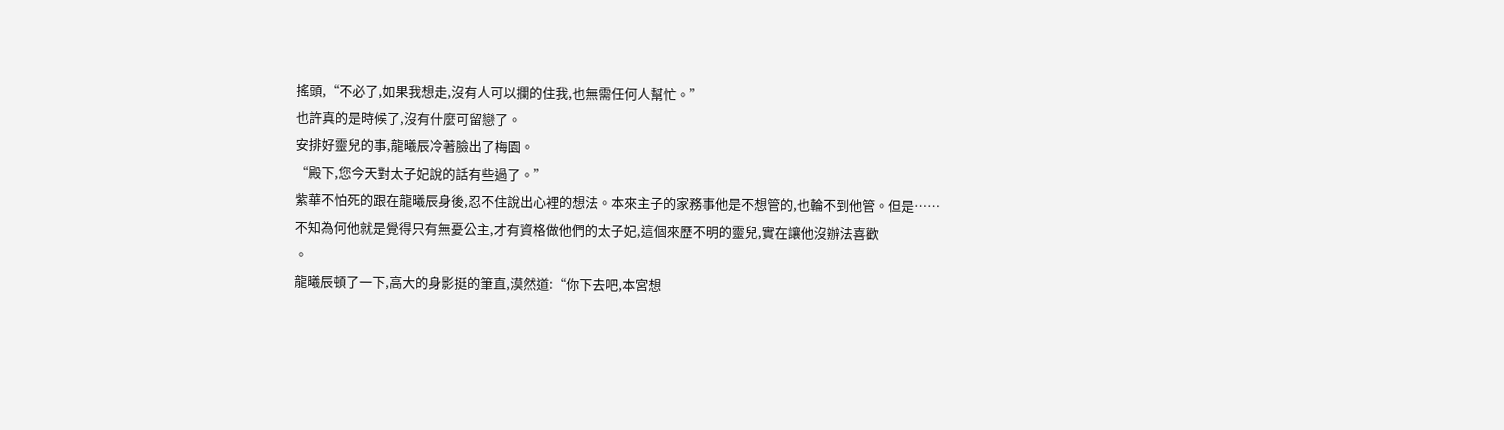搖頭,“不必了,如果我想走,沒有人可以攔的住我,也無需任何人幫忙。”
也許真的是時候了,沒有什麼可留戀了。
安排好靈兒的事,龍曦辰冷著臉出了梅園。
“殿下,您今天對太子妃說的話有些過了。”
紫華不怕死的跟在龍曦辰身後,忍不住說出心裡的想法。本來主子的家務事他是不想管的,也輪不到他管。但是……
不知為何他就是覺得只有無憂公主,才有資格做他們的太子妃,這個來歷不明的靈兒,實在讓他沒辦法喜歡
。
龍曦辰頓了一下,高大的身影挺的筆直,漠然道:“你下去吧,本宮想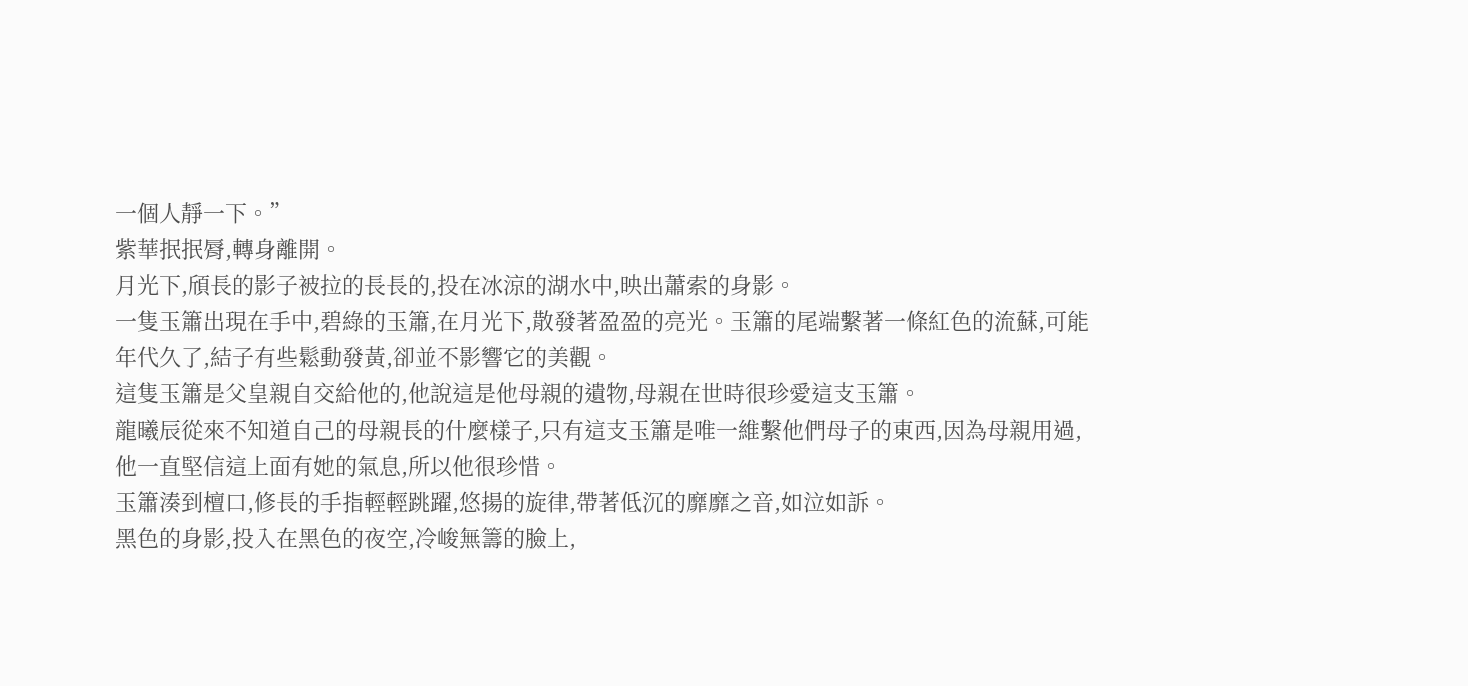一個人靜一下。”
紫華抿抿脣,轉身離開。
月光下,頎長的影子被拉的長長的,投在冰涼的湖水中,映出蕭索的身影。
一隻玉簫出現在手中,碧綠的玉簫,在月光下,散發著盈盈的亮光。玉簫的尾端繫著一條紅色的流蘇,可能年代久了,結子有些鬆動發黃,卻並不影響它的美觀。
這隻玉簫是父皇親自交給他的,他說這是他母親的遺物,母親在世時很珍愛這支玉簫。
龍曦辰從來不知道自己的母親長的什麼樣子,只有這支玉簫是唯一維繫他們母子的東西,因為母親用過,他一直堅信這上面有她的氣息,所以他很珍惜。
玉簫湊到檀口,修長的手指輕輕跳躍,悠揚的旋律,帶著低沉的靡靡之音,如泣如訴。
黑色的身影,投入在黑色的夜空,冷峻無籌的臉上,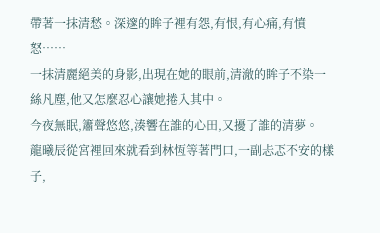帶著一抹清愁。深邃的眸子裡有怨,有恨,有心痛,有憤怒……
一抹清麗絕美的身影,出現在她的眼前,清澈的眸子不染一絲凡塵,他又怎麼忍心讓她捲入其中。
今夜無眠,簫聲悠悠,湊響在誰的心田,又擾了誰的清夢。
龍曦辰從宮裡回來就看到林恆等著門口,一副忐忑不安的樣子,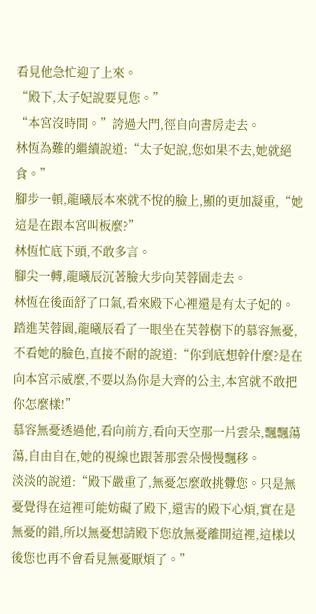看見他急忙迎了上來。
“殿下,太子妃說要見您。”
“本宮沒時間。”誇過大門,徑自向書房走去。
林恆為難的繼續說道:“太子妃說,您如果不去,她就絕食。”
腳步一頓,龍曦辰本來就不悅的臉上,顯的更加凝重,“她這是在跟本宮叫板麼?”
林恆忙底下頭,不敢多言。
腳尖一轉,龍曦辰沉著臉大步向芙蓉園走去。
林恆在後面舒了口氣,看來殿下心裡還是有太子妃的。
踏進芙蓉園,龍曦辰看了一眼坐在芙蓉樹下的慕容無憂,不看她的臉色,直接不耐的說道:“你到底想幹什麼?是在向本宮示威麼,不要以為你是大齊的公主,本宮就不敢把你怎麼樣!”
慕容無憂透過他,看向前方,看向天空那一片雲朵,飄飄蕩蕩,自由自在,她的視線也跟著那雲朵慢慢飄移。
淡淡的說道:“殿下嚴重了,無憂怎麼敢挑釁您。只是無憂覺得在這裡可能妨礙了殿下,還害的殿下心煩,實在是無憂的錯,所以無憂想請殿下您放無憂離開這裡,這樣以後您也再不會看見無憂厭煩了。”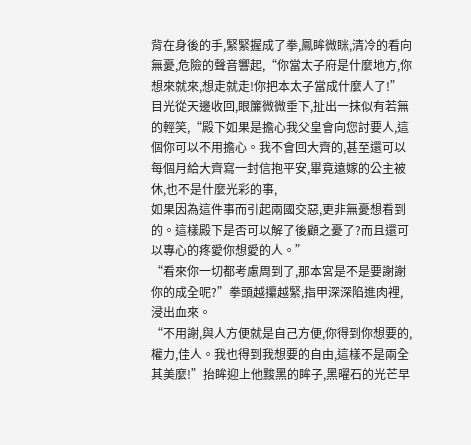背在身後的手,緊緊握成了拳,鳳眸微眯,清冷的看向無憂,危險的聲音響起,“你當太子府是什麼地方,你想來就來,想走就走!你把本太子當成什麼人了!”
目光從天邊收回,眼簾微微垂下,扯出一抹似有若無的輕笑,“殿下如果是擔心我父皇會向您討要人,這個你可以不用擔心。我不會回大齊的,甚至還可以每個月給大齊寫一封信抱平安,畢竟遠嫁的公主被休,也不是什麼光彩的事,
如果因為這件事而引起兩國交惡,更非無憂想看到的。這樣殿下是否可以解了後顧之憂了?而且還可以專心的疼愛你想愛的人。”
“看來你一切都考慮周到了,那本宮是不是要謝謝你的成全呢?”拳頭越攥越緊,指甲深深陷進肉裡,浸出血來。
“不用謝,與人方便就是自己方便,你得到你想要的,權力,佳人。我也得到我想要的自由,這樣不是兩全其美麼!”抬眸迎上他黢黑的眸子,黑曜石的光芒早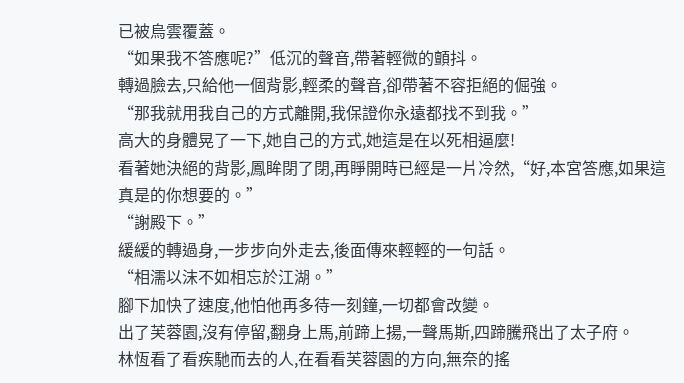已被烏雲覆蓋。
“如果我不答應呢?”低沉的聲音,帶著輕微的顫抖。
轉過臉去,只給他一個背影,輕柔的聲音,卻帶著不容拒絕的倔強。
“那我就用我自己的方式離開,我保證你永遠都找不到我。”
高大的身體晃了一下,她自己的方式,她這是在以死相逼麼!
看著她決絕的背影,鳳眸閉了閉,再睜開時已經是一片冷然,“好,本宮答應,如果這真是的你想要的。”
“謝殿下。”
緩緩的轉過身,一步步向外走去,後面傳來輕輕的一句話。
“相濡以沫不如相忘於江湖。”
腳下加快了速度,他怕他再多待一刻鐘,一切都會改變。
出了芙蓉園,沒有停留,翻身上馬,前蹄上揚,一聲馬斯,四蹄騰飛出了太子府。
林恆看了看疾馳而去的人,在看看芙蓉園的方向,無奈的搖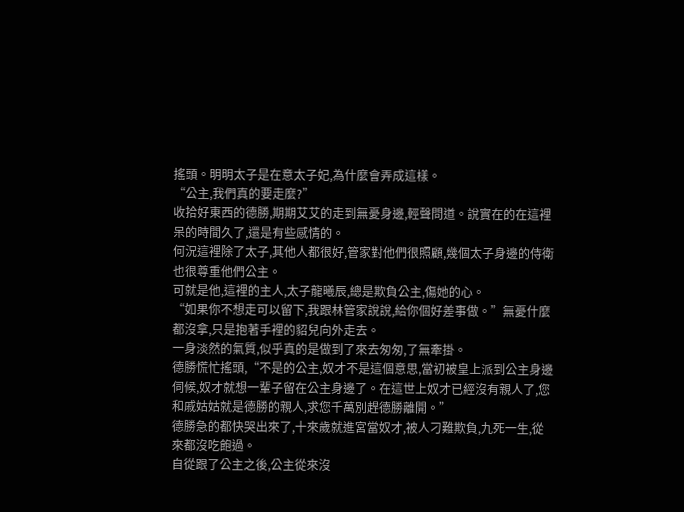搖頭。明明太子是在意太子妃,為什麼會弄成這樣。
“公主,我們真的要走麼?”
收拾好東西的德勝,期期艾艾的走到無憂身邊,輕聲問道。說實在的在這裡呆的時間久了,還是有些感情的。
何況這裡除了太子,其他人都很好,管家對他們很照顧,幾個太子身邊的侍衛也很尊重他們公主。
可就是他,這裡的主人,太子龍曦辰,總是欺負公主,傷她的心。
“如果你不想走可以留下,我跟林管家說說,給你個好差事做。”無憂什麼都沒拿,只是抱著手裡的貂兒向外走去。
一身淡然的氣質,似乎真的是做到了來去匆匆,了無牽掛。
德勝慌忙搖頭,“不是的公主,奴才不是這個意思,當初被皇上派到公主身邊伺候,奴才就想一輩子留在公主身邊了。在這世上奴才已經沒有親人了,您和戚姑姑就是德勝的親人,求您千萬別趕德勝離開。”
德勝急的都快哭出來了,十來歲就進宮當奴才,被人刁難欺負,九死一生,從來都沒吃飽過。
自從跟了公主之後,公主從來沒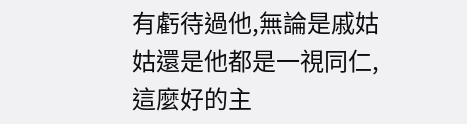有虧待過他,無論是戚姑姑還是他都是一視同仁,這麼好的主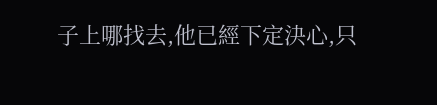子上哪找去,他已經下定決心,只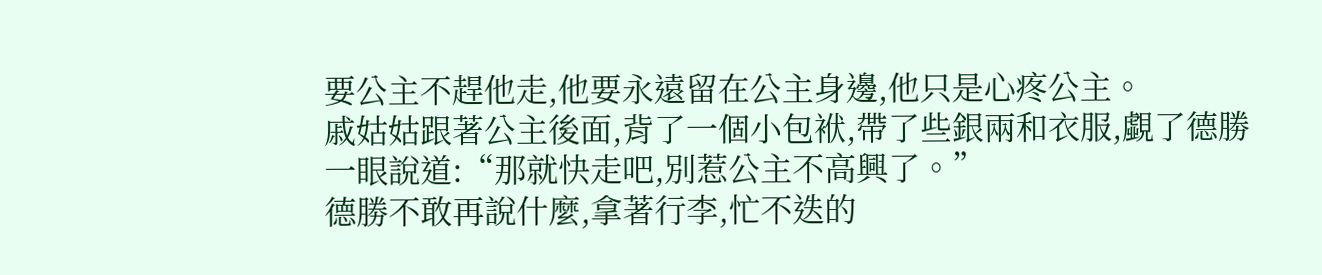要公主不趕他走,他要永遠留在公主身邊,他只是心疼公主。
戚姑姑跟著公主後面,背了一個小包袱,帶了些銀兩和衣服,覷了德勝一眼說道:“那就快走吧,別惹公主不高興了。”
德勝不敢再說什麼,拿著行李,忙不迭的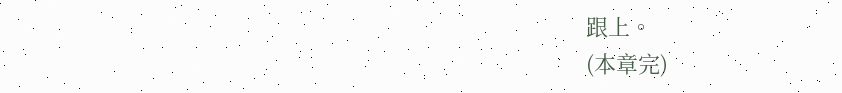跟上。
(本章完)